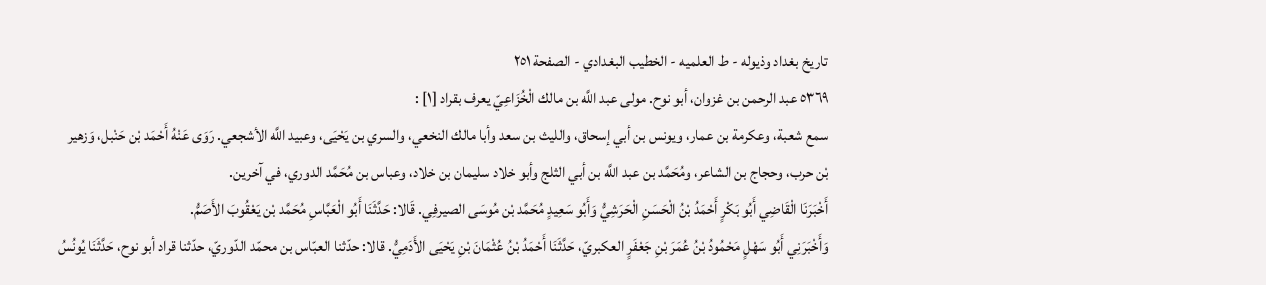تاريخ بغداد وذيوله - ط العلميه - الخطيب البغدادي - الصفحة ٢٥١
٥٣٦٩ عبد الرحمن بن غزوان، أبو نوح. مولى عبد اللَّه بن مالك الْخُزَاعِيّ يعرف بقراد [١] :
سمع شعبة، وعكرمة بن عمار، ويونس بن أبي إسحاق، والليث بن سعد وأبا مالك النخعي، والسري بن يَحْيَى، وعبيد اللَّه الأشجعي. رَوَى عَنْهُ أَحْمَد بْن حَنْبل، وَزهير بْن حرب، وحجاج بن الشاعر، ومُحَمَّد بن عبد اللَّه بن أبي الثلج وأبو خلاد سليمان بن خلاد، وعباس بن مُحَمَّد الدوري، في آخرين.
أَخْبَرَنَا الْقَاضِي أَبُو بَكْرٍ أَحْمَدُ بْنُ الْحَسَنِ الْحَرَشِيُّ وَأَبُو سَعِيدٍ مُحَمَّد بْن مُوسَى الصيرفِي. قَالا: حَدَّثَنَا أَبُو الْعَبَّاسِ مُحَمَّد بْن يَعْقُوبَ الأَصَمُّ.
وَأَخْبَرَنِي أَبُو سَهْلٍ مَحْمُودُ بْنُ عُمَرَ بْنِ جَعْفَرٍ العكبريّ، حَدَّثَنَا أَحْمَدُ بْنُ عُثْمَانَ بْنِ يَحْيَى الأَدَمِيُّ. قالا: حدّثنا العبّاس بن محمّد الدّوريّ، حدّثنا قراد أبو نوح، حَدَّثَنَا يُونُسُ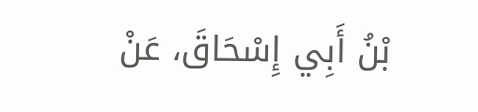بْنُ أَبِي إِسْحَاقَ، عَنْ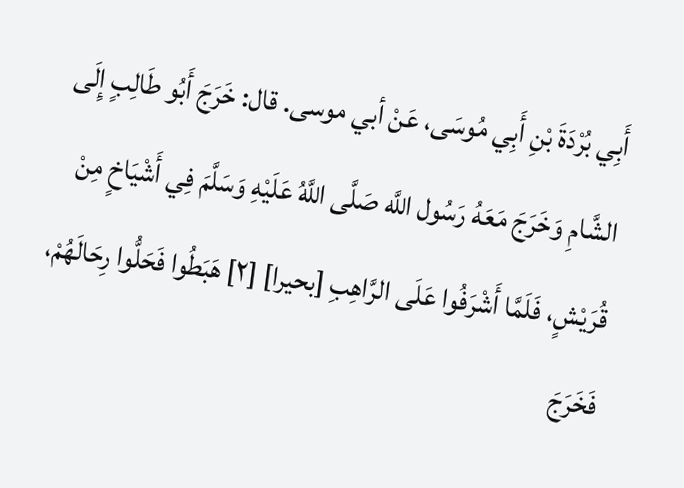أَبِي بُرْدَةَ بْنِ أَبِي مُوسَى، عَنْ أبي موسى. قال: خَرَجَ أَبُو طَالِبٍ إِلَى الشَّامِ وَخَرَجَ مَعَهُ رَسُول اللَّه صَلَّى اللَّهُ عَلَيْهِ وَسَلَّمَ فِي أَشْيَاخٍ مِنْ قُرَيْشٍ، فَلَمَّا أَشْرَفُوا عَلَى الرَّاهِبِ [بحيرا] [٢] هَبَطُوا فَحَلُّوا رِحَالَهُمْ، فَخَرَجَ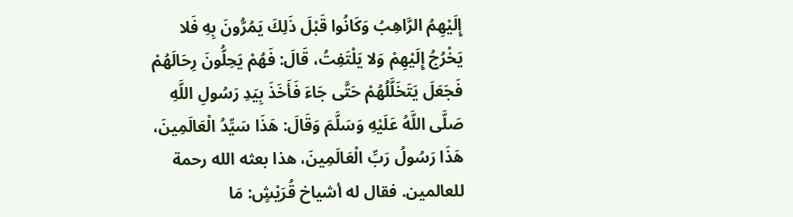إِلَيْهِمُ الرَّاهِبُ وَكَانُوا قَبْلَ ذَلِكَ يَمُرُّونَ بِهِ فَلا يَخْرُجُ إِلَيْهِمْ وَلا يَلْتَفِتُ، قَالَ: فَهُمْ يَحِلُّونَ رِحَالَهُمْ فَجَعَلَ يَتَخَلَّلُهُمْ حَتَّى جَاءَ فَأَخَذَ بِيَدِ رَسُولِ اللَّهِ صَلَّى اللَّهُ عَلَيْهِ وَسَلَّمَ وَقَالَ: هَذَا سَيِّدُ الْعَالَمِينَ، هَذَا رَسُولُ رَبِّ الْعَالَمِينَ، هذا بعثه الله رحمة للعالمين. فقال له أشياخ قُرَيْشٍ: مَا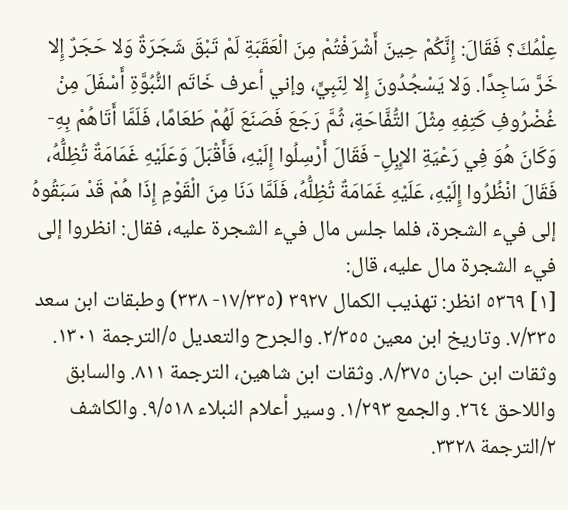عِلْمُكَ؟ فَقَالَ: إِنَّكُمْ حِينَ أَشْرَفْتُمْ مِنَ الْعَقَبَةِ لَمْ تَبْقَ شَجَرَةٌ وَلا حَجَرٌ إِلا خَرَّ سَاجِدًا. وَلا يَسْجُدُونَ إِلا لِنَبِيٍّ، وإني أعرف خَاتَم النُّبُوَّةِ أَسْفَلَ مِنْ غُضْرُوفِ كَتِفِهِ مِثْلَ التُّفَّاحَةِ، ثُمَّ رَجَعَ فَصَنَعَ لَهُمْ طَعَامًا، فَلَمَّا أَتَاهُمْ بِهِ- وَكَانَ هُوَ فِي رَعْيَةِ الإِبِلِ- فَقَالَ أَرْسِلُوا إِلَيْهِ، فَأَقْبَلَ وَعَلَيْهِ غَمَامَةٌ تُظِلُّهُ، فَقَالَ انْظُرُوا إِلَيْهِ، عَلَيْهِ غَمَامَةٌ تُظِلُّهُ، فَلَمَّا دَنَا مِنَ الْقَوْمِ إِذَا هُمْ قَدْ سَبَقُوهُ إلى فيء الشجرة، فلما جلس مال فيء الشجرة عليه، فقال: انظروا إلى فيء الشجرة مال عليه، قال:
[١] ٥٣٦٩ انظر: تهذيب الكمال ٣٩٢٧ (١٧/٣٣٥- ٣٣٨) وطبقات ابن سعد ٧/٣٣٥. وتاريخ ابن معين ٢/٣٥٥. والجرح والتعديل ٥/الترجمة ١٣٠١. وثقات ابن حبان ٨/٣٧٥. وثقات ابن شاهين، الترجمة ٨١١. والسابق واللاحق ٢٦٤. والجمع ١/٢٩٣. وسير أعلام النبلاء ٩/٥١٨. والكاشف ٢/الترجمة ٣٣٢٨.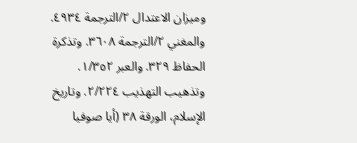وميزان الاعتدال ٢/الترجمة ٤٩٣٤. والمغني ٢/الترجمة ٣٦٠٨. وتذكرة الحفاظ ٣٢٩. والعبر ١/٣٥٢. وتذهيب التهذيب ٢/٢٢٤. وتاريخ الإسلام، الورقة ٣٨ (أيا صوفيا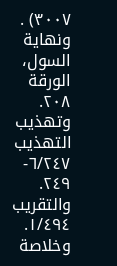٣٠٠٧) . ونهاية السول، الورقة ٢٠٨. وتهذيب التهذيب ٦/٢٤٧- ٢٤٩. والتقريب ١/٤٩٤. وخلاصة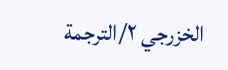الخزرجي ٢/الترجمة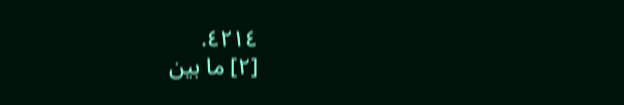٤٢١٤.
[٢] ما بين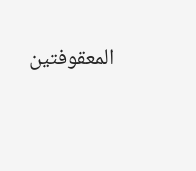المعقوفتين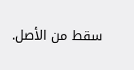سقط من الأصل.